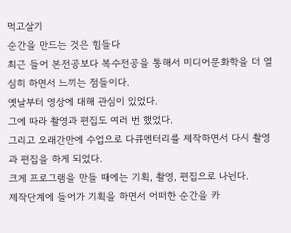먹고살기
순간을 만드는 것은 힘들다
최근 들어 본전공보다 복수전공을 통해서 미디어문화학을 더 열심히 하면서 느끼는 점들이다.
옛날부터 영상에 대해 관심이 있었다.
그에 따라 촬영과 편집도 여러 번 했었다.
그리고 오래간만에 수업으로 다큐멘터리를 제작하면서 다시 촬영과 편집을 하게 되었다.
크게 프로그램을 만들 때에는 기획, 촬영, 편집으로 나뉜다.
제작단계에 들어가 기획을 하면서 어떠한 순간을 카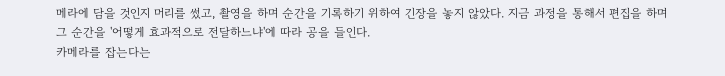메라에 담을 것인지 머리를 썼고, 촬영을 하며 순간을 기록하기 위하여 긴장을 놓지 않았다. 지금 과정을 통해서 편집을 하며 그 순간을 '어떻게 효과적으로 전달하느냐'에 따라 공을 들인다.
카메라를 잡는다는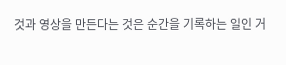것과 영상을 만든다는 것은 순간을 기록하는 일인 거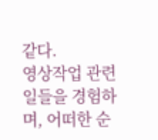같다.
영상작업 관련 일들을 경험하며, 어떠한 순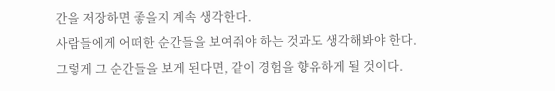간을 저장하면 좋을지 계속 생각한다.
사람들에게 어떠한 순간들을 보여줘야 하는 것과도 생각해봐야 한다.
그렇게 그 순간들을 보게 된다면, 같이 경험을 향유하게 될 것이다.